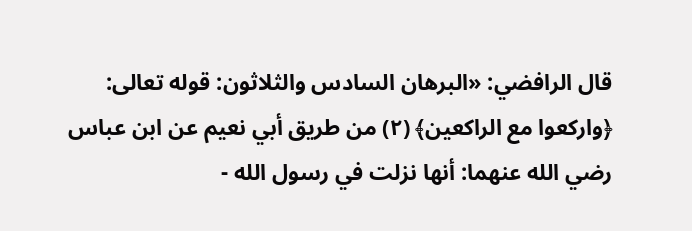قال الرافضي: «البرهان السادس والثلاثون: قوله تعالى: ﴿واركعوا مع الراكعين﴾ (٢) من طريق أبي نعيم عن ابن عباس رضي الله عنهما: أنها نزلت في رسول الله -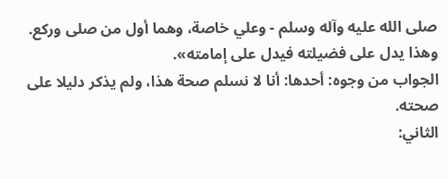صلى الله عليه وآله وسلم - وعلي خاصة، وهما أول من صلى وركع.
وهذا يدل على فضيلته فيدل على إمامته».
الجواب من وجوه: أحدها: أنا لا نسلم صحة هذا، ولم يذكر دليلا على صحته.
الثاني: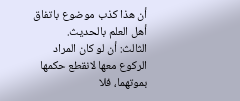أن هذا كذب موضوع باتفاق أهل العلم بالحديث.
الثالث: أن لو كان المراد الركوع معها لانقطع حكمها بموتهما، فلا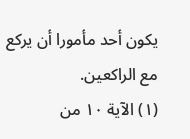يكون أحد مأمورا أن يركع مع الراكعين.
(١) الآية ١٠ من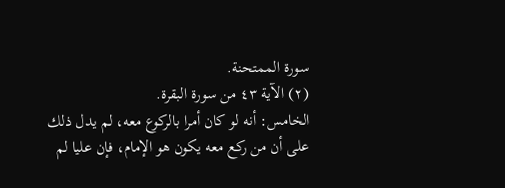سورة الممتحنة.
(٢) الآية ٤٣ من سورة البقرة.
الخامس: أنه لو كان أمرا بالركوع معه، لم يدل ذلك على أن من ركع معه يكون هو الإمام، فإن عليا لم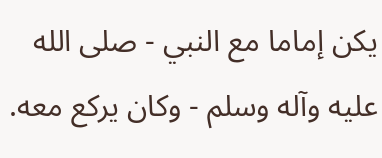يكن إماما مع النبي - صلى الله عليه وآله وسلم - وكان يركع معه.